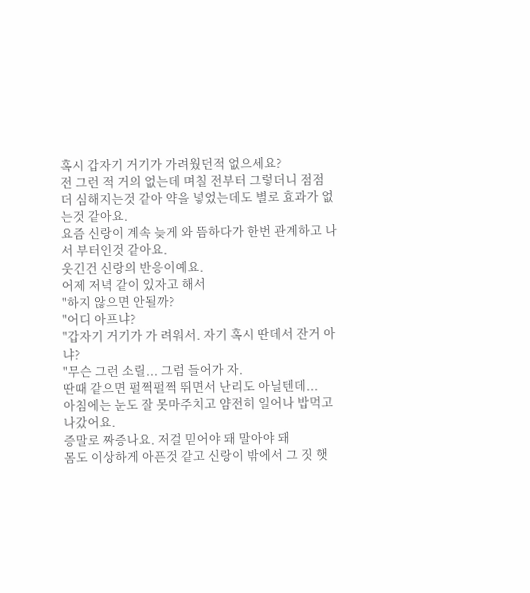혹시 갑자기 거기가 가려웠던적 없으세요?
전 그런 적 거의 없는데 며칠 전부터 그렇더니 점점 더 심해지는것 같아 약을 넣었는데도 별로 효과가 없는것 같아요.
요즘 신랑이 계속 늦게 와 뜸하다가 한번 관계하고 나서 부터인것 같아요.
웃긴건 신랑의 반응이예요.
어제 저녁 같이 있자고 해서
"하지 않으면 안될까?
"어디 아프냐?
"갑자기 거기가 가 려워서. 자기 혹시 딴데서 잔거 아냐?
"무슨 그런 소릴... 그럼 들어가 자.
딴때 같으면 펄쩍펄쩍 뛰면서 난리도 아닐텐데...
아침에는 눈도 잘 못마주치고 얌전히 일어나 밥먹고 나갔어요.
증말로 짜증나요. 저걸 믿어야 돼 말아야 돼
몸도 이상하게 아픈것 같고 신랑이 밖에서 그 짓 햇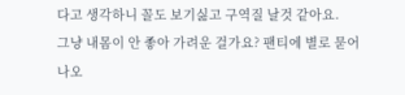다고 생각하니 꼴도 보기싫고 구역질 날것 같아요.
그냥 내몸이 안 좋아 가려운 걸가요? 팬티에 별로 묻어 나오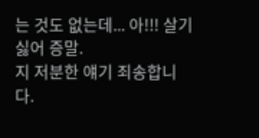는 것도 없는데... 아!!! 살기싫어 증말.
지 저분한 얘기 죄송합니다.